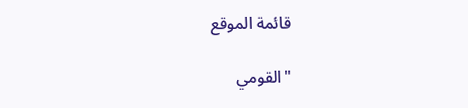قائمة الموقع

"القومي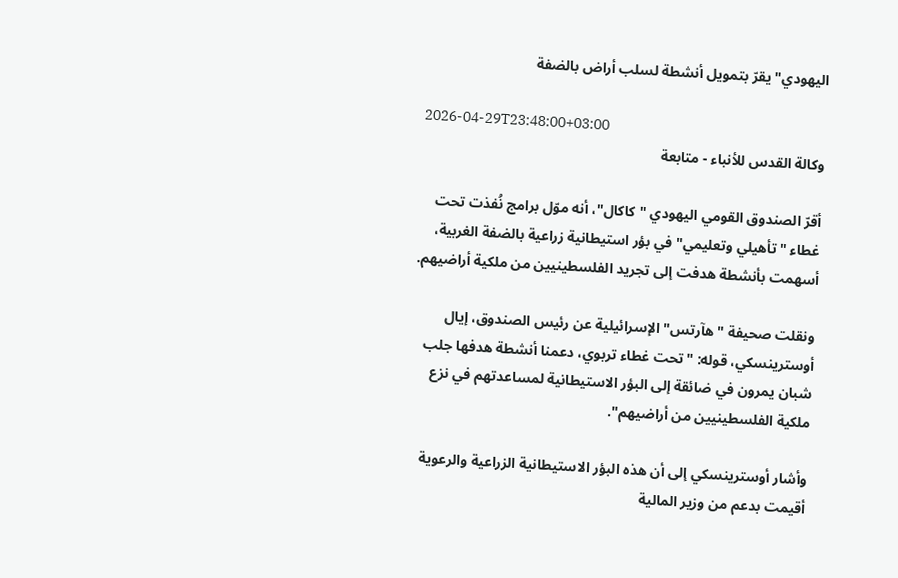اليهودي" يقرّ بتمويل أنشطة لسلب أراض بالضفة

2026-04-29T23:48:00+03:00
وكالة القدس للأنباء - متابعة

أقرّ الصندوق القومي اليهودي "كاكال"، أنه موّل برامج نُفذت تحت غطاء "تأهيلي وتعليمي" في بؤر استيطانية زراعية بالضفة الغربية، أسهمت بأنشطة هدفت إلى تجريد الفلسطينيين من ملكية أراضيهم.

ونقلت صحيفة "هآرتس" الإسرائيلية عن رئيس الصندوق، إيال أوسترينسكي، قوله: "تحت غطاء تربوي، دعمنا أنشطة هدفها جلب شبان يمرون في ضائقة إلى البؤر الاستيطانية لمساعدتهم في نزع ملكية الفلسطينيين من أراضيهم".

وأشار أوسترينسكي إلى أن هذه البؤر الاستيطانية الزراعية والرعوية أقيمت بدعم من وزير المالية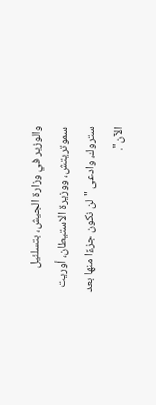والوزير في وزارة الجيش، بتسلئيل سموتريتش، ووزيرة الاستيطان، أوريت ستروك، وادعى "لن نكون جزءًا منها بعد الآن".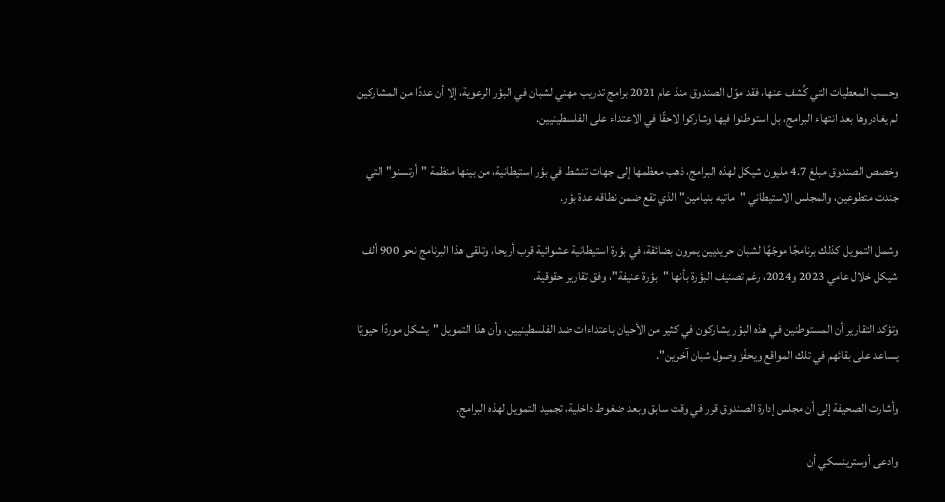وحسب المعطيات التي كُشف عنها، فقد موّل الصندوق منذ عام 2021 برامج تدريب مهني لشبان في البؤر الرعوية، إلا أن عددًا من المشاركين لم يغادروها بعد انتهاء البرامج، بل استوطنوا فيها وشاركوا لاحقًا في الاعتداء على الفلسطينيين.

وخصص الصندوق مبلغ 4.7 مليون شيكل لهذه البرامج، ذهب معظمها إلى جهات تنشط في بؤر استيطانية، من بينها منظمة "أرتسنو" التي جندت متطوعين، والمجلس الاستيطاني "ماتيه بنيامين" الذي تقع ضمن نطاقه عدة بؤر.

وشمل التمويل كذلك برنامجًا موجّهًا لشبان حريديين يمرون بضائقة، في بؤرة استيطانية عشوائية قرب أريحا، وتلقى هذا البرنامج نحو 900 ألف شيكل خلال عامي 2023 و2024، رغم تصنيف البؤرة بأنها "بؤرة عنيفة"، وفق تقارير حقوقية.

وتؤكد التقارير أن المستوطنين في هذه البؤر يشاركون في كثير من الأحيان باعتداءات ضد الفلسطينيين، وأن هذا التمويل "يشكل موردًا حيويًا يساعد على بقائهم في تلك المواقع ويحفّز وصول شبان آخرين".

وأشارت الصحيفة إلى أن مجلس إدارة الصندوق قرر في وقت سابق وبعد ضغوط داخلية، تجميد التمويل لهذه البرامج.

وادعى أوسترينسكي أن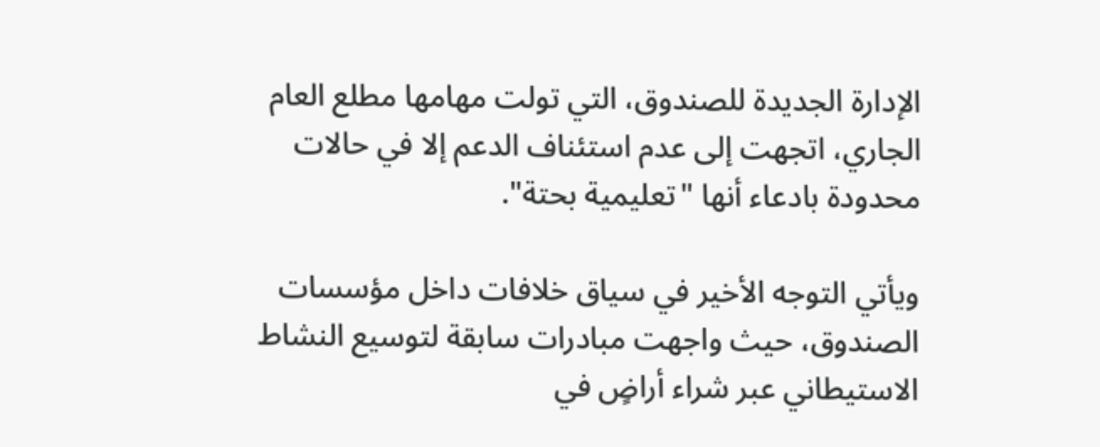الإدارة الجديدة للصندوق، التي تولت مهامها مطلع العام الجاري، اتجهت إلى عدم استئناف الدعم إلا في حالات محدودة بادعاء أنها "تعليمية بحتة".

ويأتي التوجه الأخير في سياق خلافات داخل مؤسسات الصندوق، حيث واجهت مبادرات سابقة لتوسيع النشاط الاستيطاني عبر شراء أراضٍ في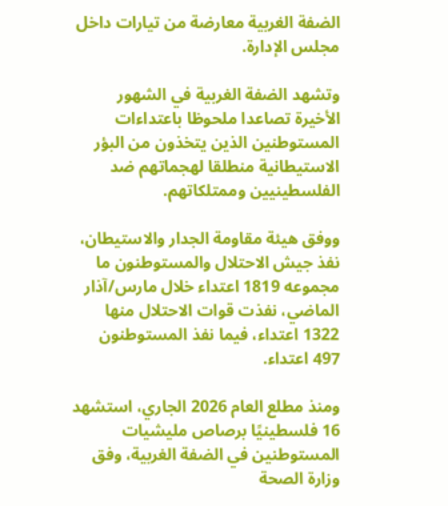الضفة الغربية معارضة من تيارات داخل مجلس الإدارة.

وتشهد الضفة الغربية في الشهور الأخيرة تصاعدا ملحوظا باعتداءات المستوطنين الذين يتخذون من البؤر الاستيطانية منطلقا لهجماتهم ضد الفلسطينيين وممتلكاتهم.

ووفق هيئة مقاومة الجدار والاستيطان، نفذ جيش الاحتلال والمستوطنون ما مجموعه 1819 اعتداء خلال مارس/آذار الماضي، نفذت قوات الاحتلال منها 1322 اعتداء، فيما نفذ المستوطنون 497 اعتداء.

ومنذ مطلع العام 2026 الجاري، استشهد 16 فلسطينيًا برصاص مليشيات المستوطنين في الضفة الغربية، وفق وزارة الصحة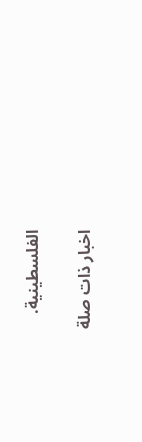الفلسطينية.

اخبار ذات صلة